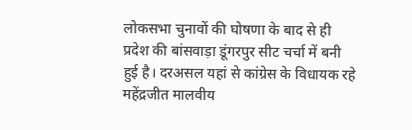लोकसभा चुनावों की घोषणा के बाद से ही प्रदेश की बांसवाड़ा डूंगरपुर सीट चर्चा में बनी हुई है। दरअसल यहां से कांग्रेस के विधायक रहे महेंद्रजीत मालवीय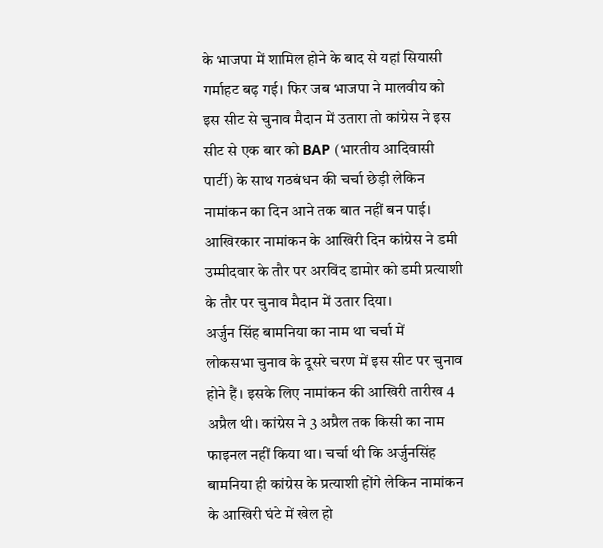के भाजपा में शामिल होने के बाद से यहां सियासी गर्माहट बढ़ गई। फिर जब भाजपा ने मालवीय को इस सीट से चुनाव मैदान में उतारा तो कांग्रेस ने इस सीट से एक बार को BAP (भारतीय आदिवासी पार्टी) के साथ गठबंधन की चर्चा छेड़ी लेकिन नामांकन का दिन आने तक बात नहीं बन पाई। आखिरकार नामांकन के आखिरी दिन कांग्रेस ने डमी उम्मीदवार के तौर पर अरविंद डामोर को डमी प्रत्याशी के तौर पर चुनाव मैदान में उतार दिया।
अर्जुन सिंह बामनिया का नाम था चर्चा में
लोकसभा चुनाव के दूसरे चरण में इस सीट पर चुनाव होने हैं। इसके लिए नामांकन की आखिरी तारीख 4 अप्रैल थी। कांग्रेस ने 3 अप्रैल तक किसी का नाम फाइनल नहीं किया था। चर्चा थी कि अर्जुनसिंह बामनिया ही कांग्रेस के प्रत्याशी होंगे लेकिन नामांकन के आखिरी घंटे में खेल हो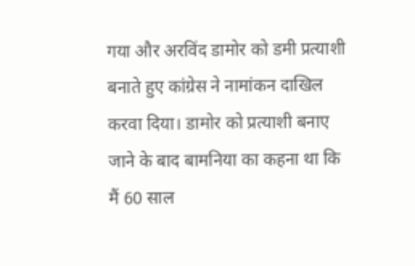गया और अरविंद डामोर को डमी प्रत्याशी बनाते हुए कांग्रेस ने नामांकन दाखिल करवा दिया। डामोर को प्रत्याशी बनाए जाने के बाद बामनिया का कहना था कि मैं 60 साल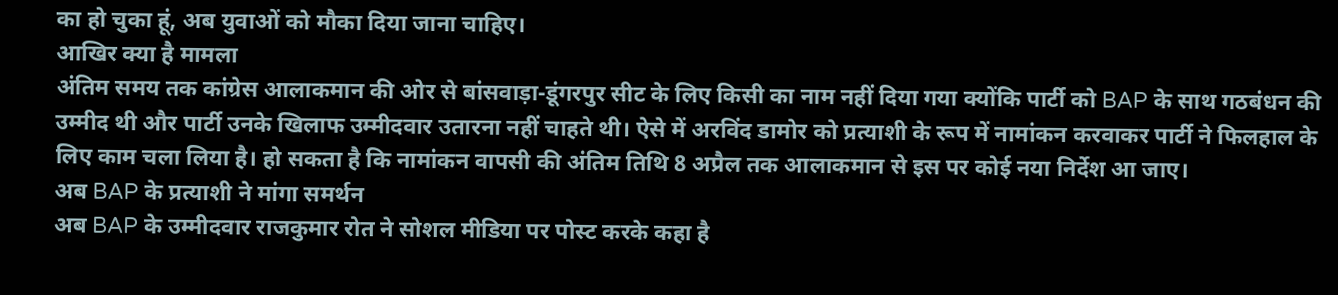का हो चुका हूं, अब युवाओं को मौका दिया जाना चाहिए।
आखिर क्या है मामला
अंतिम समय तक कांग्रेस आलाकमान की ओर से बांसवाड़ा-डूंगरपुर सीट के लिए किसी का नाम नहीं दिया गया क्योंकि पार्टी को BAP के साथ गठबंधन की उम्मीद थी और पार्टी उनके खिलाफ उम्मीदवार उतारना नहीं चाहते थी। ऐसे में अरविंद डामोर को प्रत्याशी के रूप में नामांकन करवाकर पार्टी ने फिलहाल के लिए काम चला लिया है। हो सकता है कि नामांकन वापसी की अंतिम तिथि 8 अप्रैल तक आलाकमान से इस पर कोई नया निर्देश आ जाए।
अब BAP के प्रत्याशी ने मांगा समर्थन
अब BAP के उम्मीदवार राजकुमार रोत ने सोशल मीडिया पर पोस्ट करके कहा है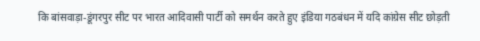कि बांसवाड़ा-डूंगरपुर सीट पर भारत आदिवासी पार्टी को समर्थन करते हुए इंडिया गठबंधन में यदि कांग्रेस सीट छोड़ती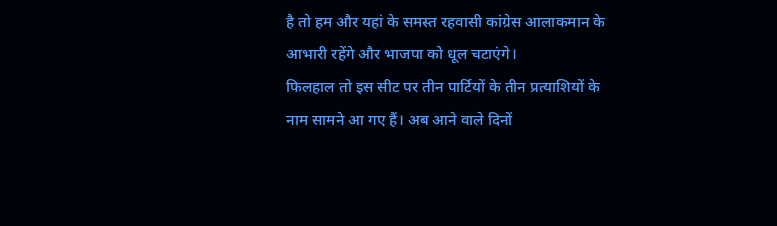है तो हम और यहां के समस्त रहवासी कांग्रेस आलाकमान के आभारी रहेंगे और भाजपा को धूल चटाएंगे।
फिलहाल तो इस सीट पर तीन पार्टियों के तीन प्रत्याशियों के नाम सामने आ गए हैं। अब आने वाले दिनों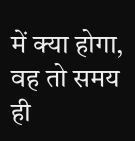में क्या होगा, वह तो समय ही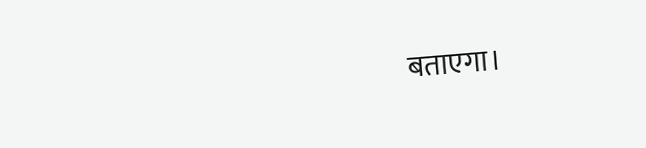बताएगा।